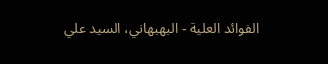الفوائد العلية - البهبهاني، السيد علي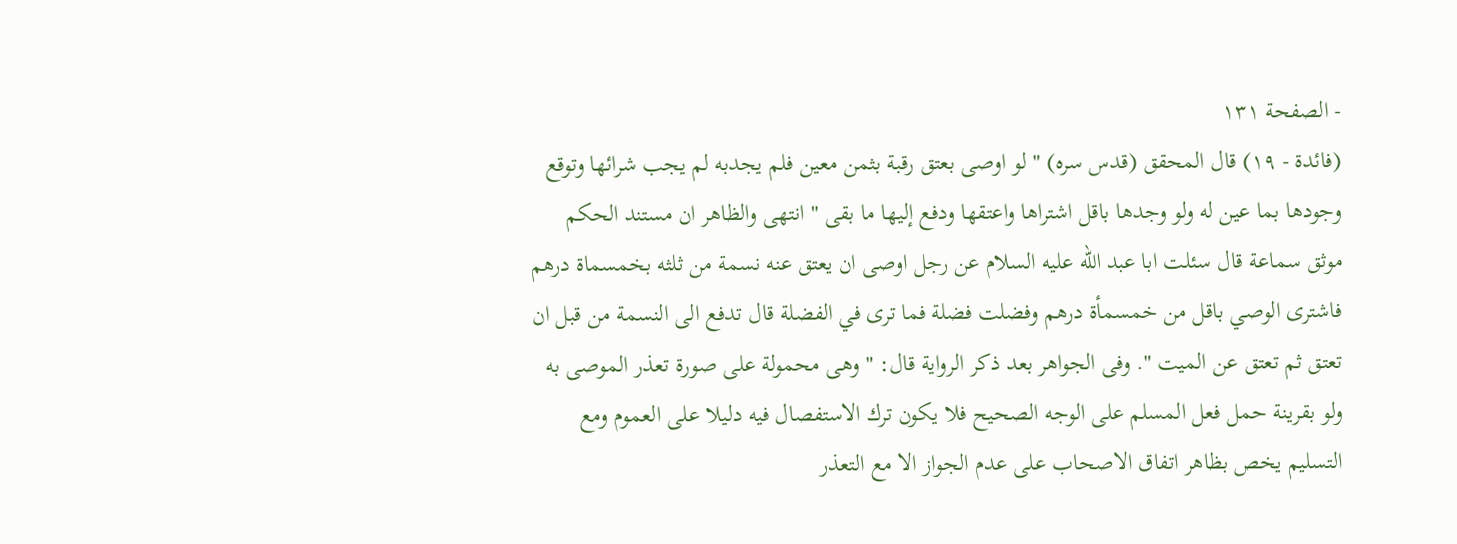- الصفحة ١٣١
(فائدة - ١٩) قال المحقق (قدس سره) " لو اوصى بعتق رقبة بثمن معين فلم يجدبه لم يجب شرائها وتوقع وجودها بما عين له ولو وجدها باقل اشتراها واعتقها ودفع إليها ما بقى " انتهى والظاهر ان مستند الحكم موثق سماعة قال سئلت ابا عبد الله عليه السلام عن رجل اوصى ان يعتق عنه نسمة من ثلثه بخمسماة درهم فاشترى الوصي باقل من خمسمأة درهم وفضلت فضلة فما ترى في الفضلة قال تدفع الى النسمة من قبل ان تعتق ثم تعتق عن الميت ". وفى الجواهر بعد ذكر الرواية قال: " وهى محمولة على صورة تعذر الموصى به ولو بقرينة حمل فعل المسلم على الوجه الصحيح فلا يكون ترك الاستفصال فيه دليلا على العموم ومع التسليم يخص بظاهر اتفاق الاصحاب على عدم الجواز الا مع التعذر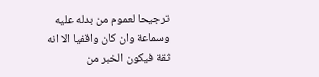ترجيحا لعموم من بدله عليه وسماعة وان كان واقفيا الا انه ثقة فيكون الخبر من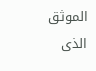الموثق الذى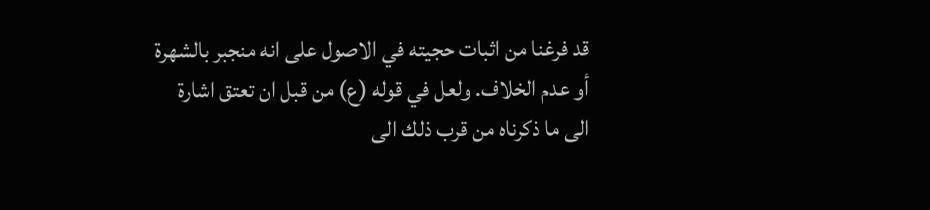قد فرغنا من اثبات حجيته في الاصول على انه منجبر بالشهرة أو عدم الخلاف. ولعل في قوله (ع) من قبل ان تعتق اشارة الى ما ذكرناه من قرب ذلك الى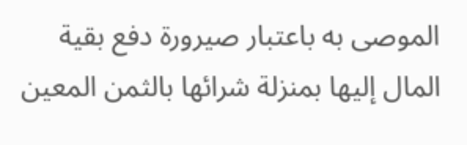الموصى به باعتبار صيرورة دفع بقية المال إليها بمنزلة شرائها بالثمن المعين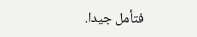فتأمل جيدا.